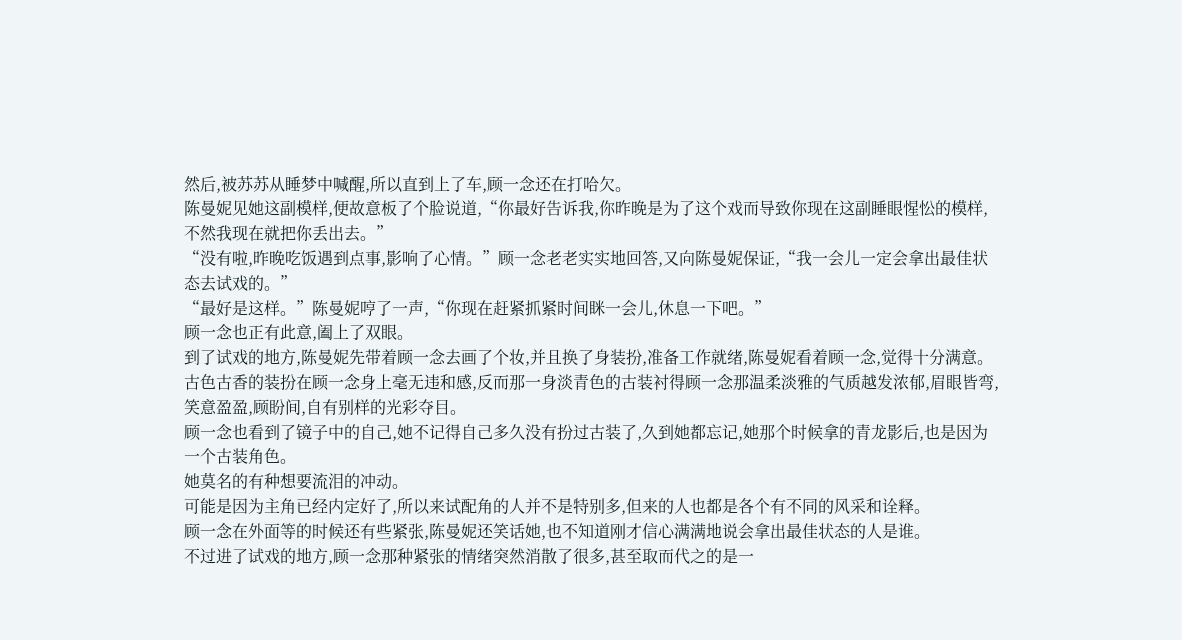然后,被苏苏从睡梦中喊醒,所以直到上了车,顾一念还在打哈欠。
陈曼妮见她这副模样,便故意板了个脸说道,“你最好告诉我,你昨晚是为了这个戏而导致你现在这副睡眼惺忪的模样,不然我现在就把你丢出去。”
“没有啦,昨晚吃饭遇到点事,影响了心情。”顾一念老老实实地回答,又向陈曼妮保证,“我一会儿一定会拿出最佳状态去试戏的。”
“最好是这样。”陈曼妮哼了一声,“你现在赶紧抓紧时间眯一会儿,休息一下吧。”
顾一念也正有此意,阖上了双眼。
到了试戏的地方,陈曼妮先带着顾一念去画了个妆,并且换了身装扮,准备工作就绪,陈曼妮看着顾一念,觉得十分满意。
古色古香的装扮在顾一念身上毫无违和感,反而那一身淡青色的古装衬得顾一念那温柔淡雅的气质越发浓郁,眉眼皆弯,笑意盈盈,顾盼间,自有别样的光彩夺目。
顾一念也看到了镜子中的自己,她不记得自己多久没有扮过古装了,久到她都忘记,她那个时候拿的青龙影后,也是因为一个古装角色。
她莫名的有种想要流泪的冲动。
可能是因为主角已经内定好了,所以来试配角的人并不是特别多,但来的人也都是各个有不同的风采和诠释。
顾一念在外面等的时候还有些紧张,陈曼妮还笑话她,也不知道刚才信心满满地说会拿出最佳状态的人是谁。
不过进了试戏的地方,顾一念那种紧张的情绪突然消散了很多,甚至取而代之的是一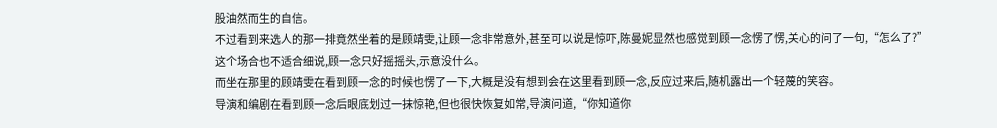股油然而生的自信。
不过看到来选人的那一排竟然坐着的是顾靖雯,让顾一念非常意外,甚至可以说是惊吓,陈曼妮显然也感觉到顾一念愣了愣,关心的问了一句,“怎么了?”
这个场合也不适合细说,顾一念只好摇摇头,示意没什么。
而坐在那里的顾靖雯在看到顾一念的时候也愣了一下,大概是没有想到会在这里看到顾一念,反应过来后,随机露出一个轻蔑的笑容。
导演和编剧在看到顾一念后眼底划过一抹惊艳,但也很快恢复如常,导演问道,“你知道你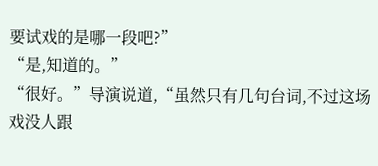要试戏的是哪一段吧?”
“是,知道的。”
“很好。”导演说道,“虽然只有几句台词,不过这场戏没人跟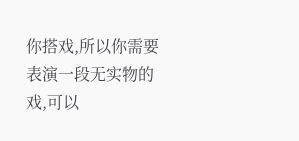你搭戏,所以你需要表演一段无实物的戏,可以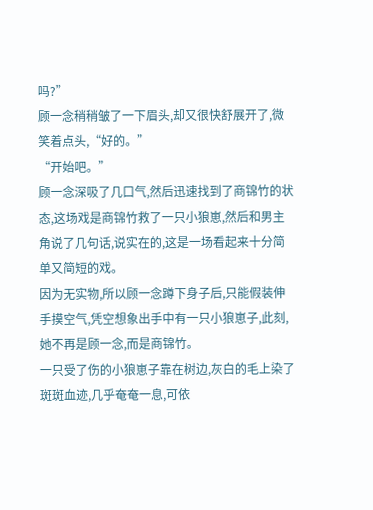吗?”
顾一念稍稍皱了一下眉头,却又很快舒展开了,微笑着点头,“好的。”
“开始吧。”
顾一念深吸了几口气,然后迅速找到了商锦竹的状态,这场戏是商锦竹救了一只小狼崽,然后和男主角说了几句话,说实在的,这是一场看起来十分简单又简短的戏。
因为无实物,所以顾一念蹲下身子后,只能假装伸手摸空气,凭空想象出手中有一只小狼崽子,此刻,她不再是顾一念,而是商锦竹。
一只受了伤的小狼崽子靠在树边,灰白的毛上染了斑斑血迹,几乎奄奄一息,可依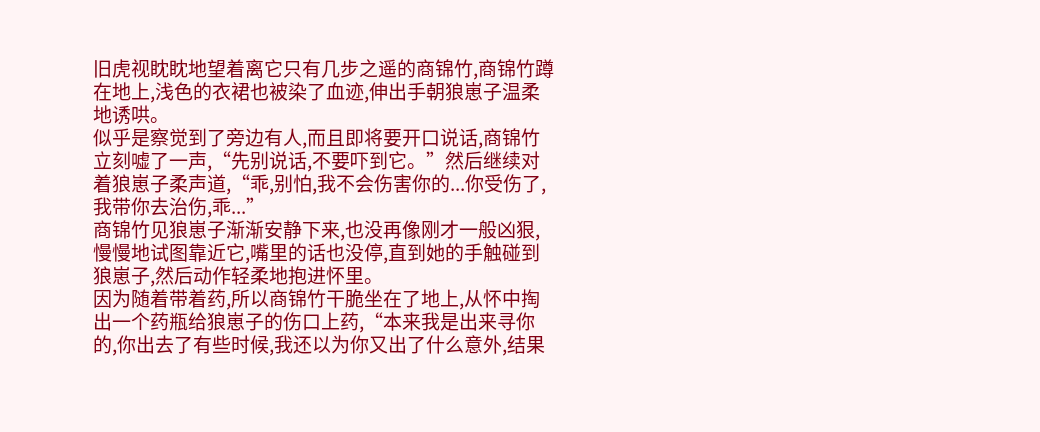旧虎视眈眈地望着离它只有几步之遥的商锦竹,商锦竹蹲在地上,浅色的衣裙也被染了血迹,伸出手朝狼崽子温柔地诱哄。
似乎是察觉到了旁边有人,而且即将要开口说话,商锦竹立刻嘘了一声,“先别说话,不要吓到它。”然后继续对着狼崽子柔声道,“乖,别怕,我不会伤害你的...你受伤了,我带你去治伤,乖...”
商锦竹见狼崽子渐渐安静下来,也没再像刚才一般凶狠,慢慢地试图靠近它,嘴里的话也没停,直到她的手触碰到狼崽子,然后动作轻柔地抱进怀里。
因为随着带着药,所以商锦竹干脆坐在了地上,从怀中掏出一个药瓶给狼崽子的伤口上药,“本来我是出来寻你的,你出去了有些时候,我还以为你又出了什么意外,结果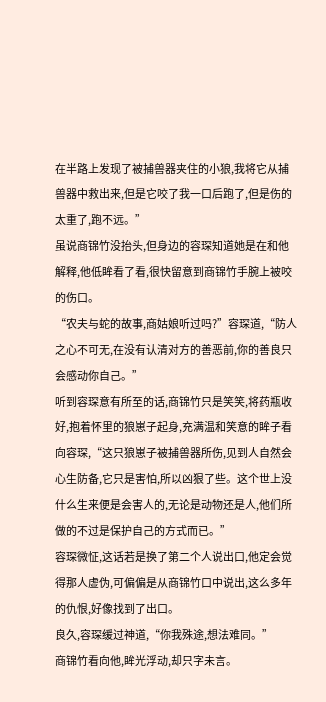在半路上发现了被捕兽器夹住的小狼,我将它从捕兽器中救出来,但是它咬了我一口后跑了,但是伤的太重了,跑不远。”
虽说商锦竹没抬头,但身边的容琛知道她是在和他解释,他低眸看了看,很快留意到商锦竹手腕上被咬的伤口。
“农夫与蛇的故事,商姑娘听过吗?”容琛道,“防人之心不可无,在没有认清对方的善恶前,你的善良只会感动你自己。”
听到容琛意有所至的话,商锦竹只是笑笑,将药瓶收好,抱着怀里的狼崽子起身,充满温和笑意的眸子看向容琛,“这只狼崽子被捕兽器所伤,见到人自然会心生防备,它只是害怕,所以凶狠了些。这个世上没什么生来便是会害人的,无论是动物还是人,他们所做的不过是保护自己的方式而已。”
容琛微怔,这话若是换了第二个人说出口,他定会觉得那人虚伪,可偏偏是从商锦竹口中说出,这么多年的仇恨,好像找到了出口。
良久,容琛缓过神道,“你我殊途,想法难同。”
商锦竹看向他,眸光浮动,却只字未言。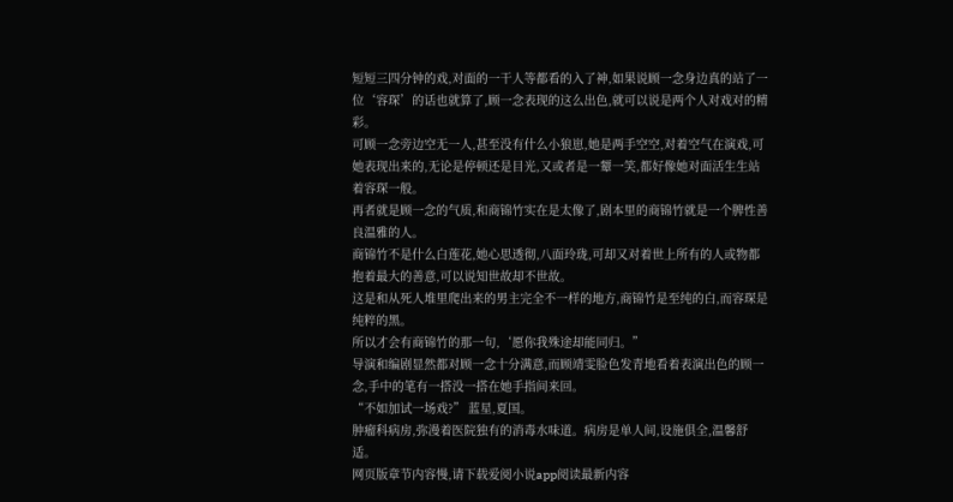短短三四分钟的戏,对面的一干人等都看的入了神,如果说顾一念身边真的站了一位‘容琛’的话也就算了,顾一念表现的这么出色,就可以说是两个人对戏对的精彩。
可顾一念旁边空无一人,甚至没有什么小狼崽,她是两手空空,对着空气在演戏,可她表现出来的,无论是停顿还是目光,又或者是一颦一笑,都好像她对面活生生站着容琛一般。
再者就是顾一念的气质,和商锦竹实在是太像了,剧本里的商锦竹就是一个脾性善良温雅的人。
商锦竹不是什么白莲花,她心思透彻,八面玲珑,可却又对着世上所有的人或物都抱着最大的善意,可以说知世故却不世故。
这是和从死人堆里爬出来的男主完全不一样的地方,商锦竹是至纯的白,而容琛是纯粹的黑。
所以才会有商锦竹的那一句,‘愿你我殊途却能同归。”
导演和编剧显然都对顾一念十分满意,而顾靖雯脸色发青地看着表演出色的顾一念,手中的笔有一搭没一搭在她手指间来回。
“不如加试一场戏?” 蓝星,夏国。
肿瘤科病房,弥漫着医院独有的消毒水味道。病房是单人间,设施俱全,温馨舒适。
网页版章节内容慢,请下载爱阅小说app阅读最新内容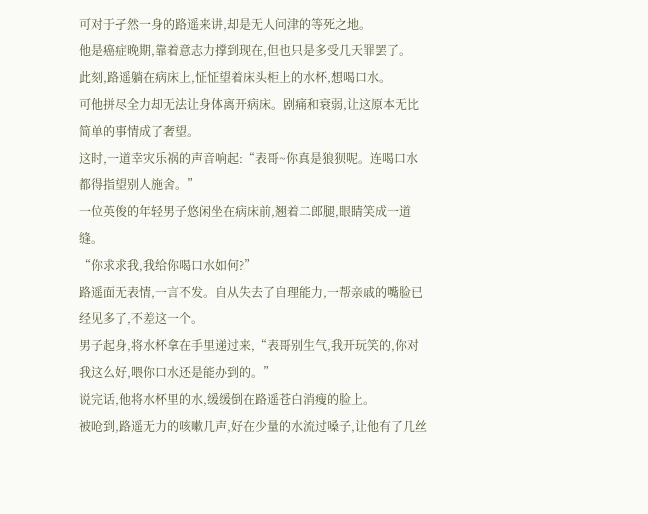可对于孑然一身的路遥来讲,却是无人问津的等死之地。
他是癌症晚期,靠着意志力撑到现在,但也只是多受几天罪罢了。
此刻,路遥躺在病床上,怔怔望着床头柜上的水杯,想喝口水。
可他拼尽全力却无法让身体离开病床。剧痛和衰弱,让这原本无比简单的事情成了奢望。
这时,一道幸灾乐祸的声音响起:“表哥~你真是狼狈呢。连喝口水都得指望别人施舍。”
一位英俊的年轻男子悠闲坐在病床前,翘着二郎腿,眼睛笑成一道缝。
“你求求我,我给你喝口水如何?”
路遥面无表情,一言不发。自从失去了自理能力,一帮亲戚的嘴脸已经见多了,不差这一个。
男子起身,将水杯拿在手里递过来,“表哥别生气,我开玩笑的,你对我这么好,喂你口水还是能办到的。”
说完话,他将水杯里的水,缓缓倒在路遥苍白消瘦的脸上。
被呛到,路遥无力的咳嗽几声,好在少量的水流过嗓子,让他有了几丝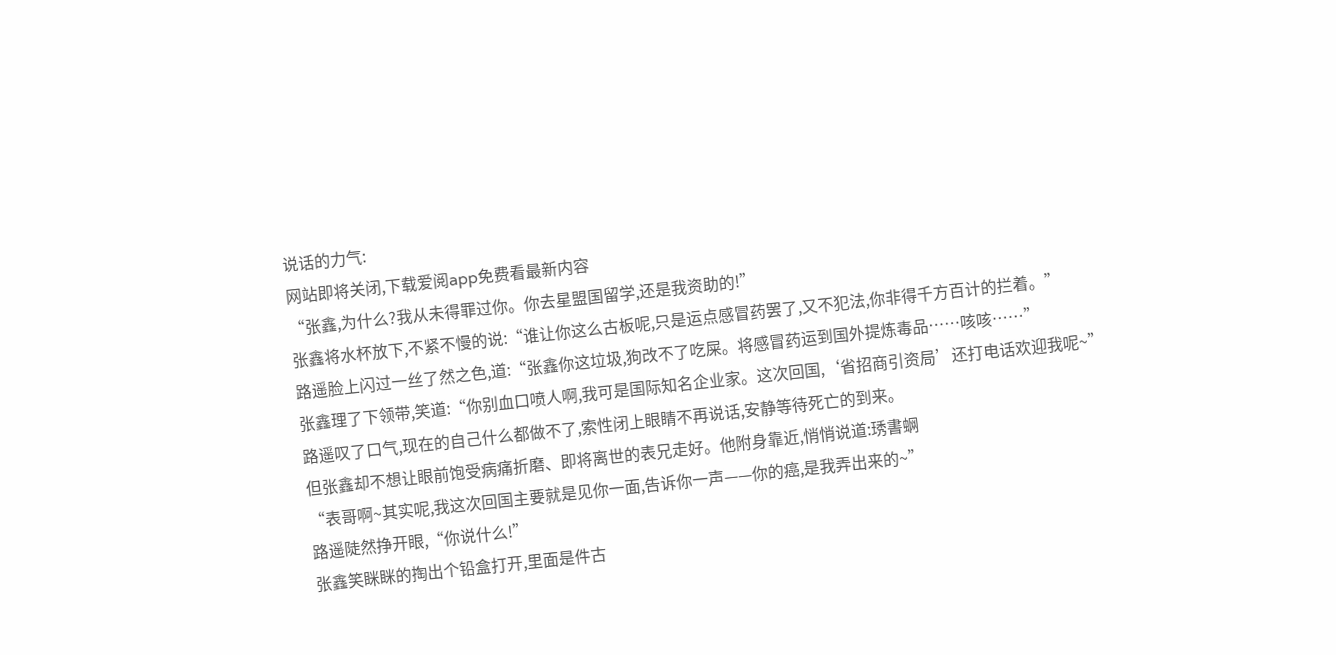说话的力气:
网站即将关闭,下载爱阅app免费看最新内容
“张鑫,为什么?我从未得罪过你。你去星盟国留学,还是我资助的!”
张鑫将水杯放下,不紧不慢的说:“谁让你这么古板呢,只是运点感冒药罢了,又不犯法,你非得千方百计的拦着。”
路遥脸上闪过一丝了然之色,道:“张鑫你这垃圾,狗改不了吃屎。将感冒药运到国外提炼毒品……咳咳……”
张鑫理了下领带,笑道:“你别血口喷人啊,我可是国际知名企业家。这次回国,‘省招商引资局’还打电话欢迎我呢~”
路遥叹了口气,现在的自己什么都做不了,索性闭上眼睛不再说话,安静等待死亡的到来。
但张鑫却不想让眼前饱受病痛折磨、即将离世的表兄走好。他附身靠近,悄悄说道:琇書蛧
“表哥啊~其实呢,我这次回国主要就是见你一面,告诉你一声——你的癌,是我弄出来的~”
路遥陡然挣开眼,“你说什么!”
张鑫笑眯眯的掏出个铅盒打开,里面是件古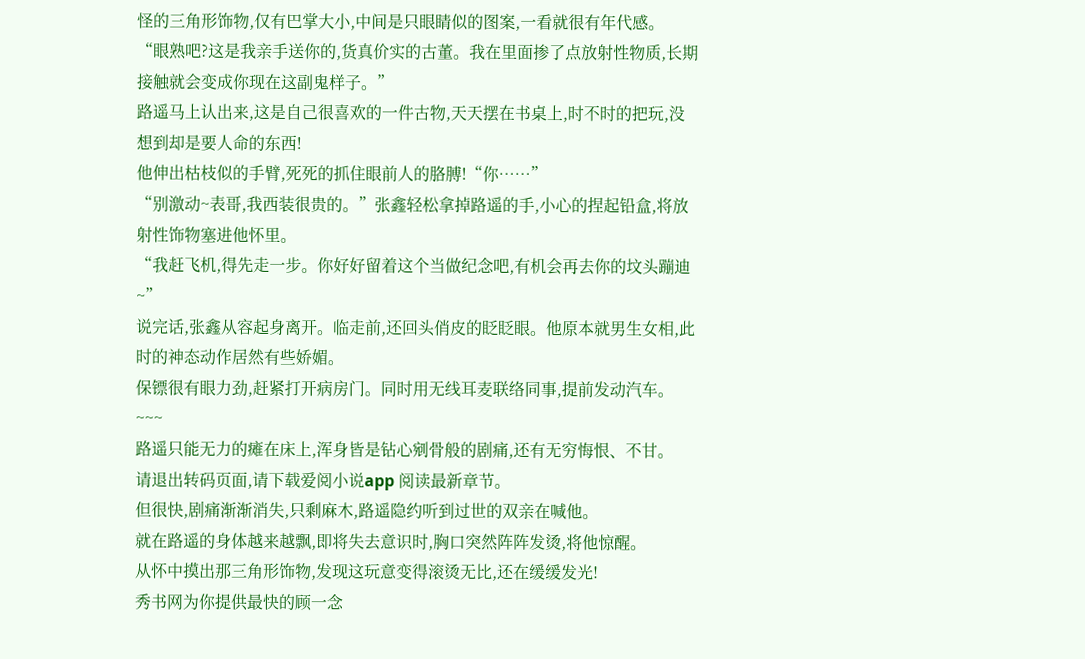怪的三角形饰物,仅有巴掌大小,中间是只眼睛似的图案,一看就很有年代感。
“眼熟吧?这是我亲手送你的,货真价实的古董。我在里面掺了点放射性物质,长期接触就会变成你现在这副鬼样子。”
路遥马上认出来,这是自己很喜欢的一件古物,天天摆在书桌上,时不时的把玩,没想到却是要人命的东西!
他伸出枯枝似的手臂,死死的抓住眼前人的胳膊!“你……”
“别激动~表哥,我西装很贵的。”张鑫轻松拿掉路遥的手,小心的捏起铅盒,将放射性饰物塞进他怀里。
“我赶飞机,得先走一步。你好好留着这个当做纪念吧,有机会再去你的坟头蹦迪~”
说完话,张鑫从容起身离开。临走前,还回头俏皮的眨眨眼。他原本就男生女相,此时的神态动作居然有些娇媚。
保镖很有眼力劲,赶紧打开病房门。同时用无线耳麦联络同事,提前发动汽车。
~~~
路遥只能无力的瘫在床上,浑身皆是钻心剜骨般的剧痛,还有无穷悔恨、不甘。
请退出转码页面,请下载爱阅小说app 阅读最新章节。
但很快,剧痛渐渐消失,只剩麻木,路遥隐约听到过世的双亲在喊他。
就在路遥的身体越来越飘,即将失去意识时,胸口突然阵阵发烫,将他惊醒。
从怀中摸出那三角形饰物,发现这玩意变得滚烫无比,还在缓缓发光!
秀书网为你提供最快的顾一念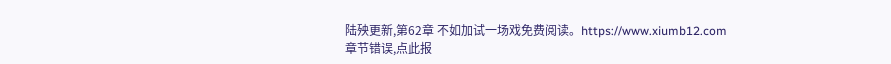陆殃更新,第62章 不如加试一场戏免费阅读。https://www.xiumb12.com
章节错误,点此报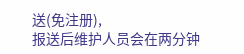送(免注册),
报送后维护人员会在两分钟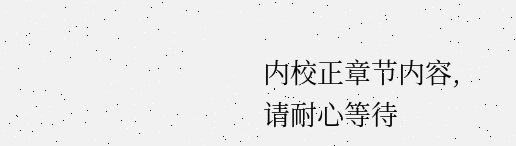内校正章节内容,请耐心等待